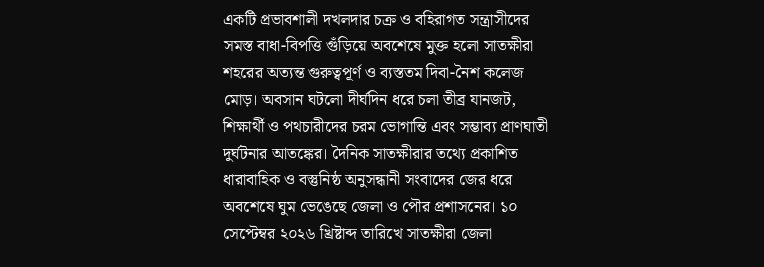একটি প্রভাবশালী দখলদার চক্র ও বহিরাগত সন্ত্রাসীদের সমস্ত বাধা-বিপত্তি গুঁড়িয়ে অবশেষে মুক্ত হলো সাতক্ষীরা শহরের অত্যন্ত গুরুত্বপূর্ণ ও ব্যস্ততম দিবা-নৈশ কলেজ মোড়। অবসান ঘটলো দীর্ঘদিন ধরে চলা তীব্র যানজট, শিক্ষার্থী ও পথচারীদের চরম ভোগান্তি এবং সম্ভাব্য প্রাণঘাতী দুর্ঘটনার আতঙ্কের। দৈনিক সাতক্ষীরার তথ্যে প্রকাশিত ধারাবাহিক ও বস্তুনিষ্ঠ অনুসন্ধানী সংবাদের জের ধরে অবশেষে ঘুম ভেঙেছে জেলা ও পৌর প্রশাসনের। ১০ সেপ্টেম্বর ২০২৬ খ্রিষ্টাব্দ তারিখে সাতক্ষীরা জেলা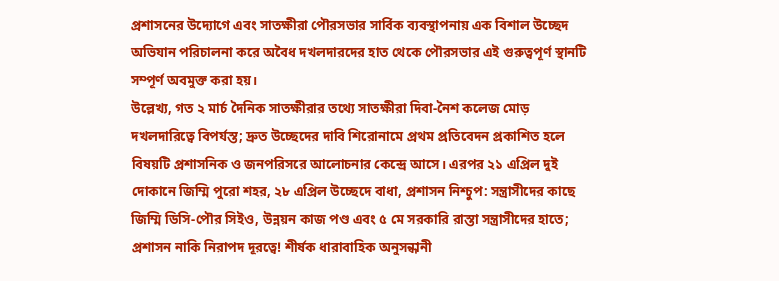প্রশাসনের উদ্যোগে এবং সাতক্ষীরা পৌরসভার সার্বিক ব্যবস্থাপনায় এক বিশাল উচ্ছেদ অভিযান পরিচালনা করে অবৈধ দখলদারদের হাত থেকে পৌরসভার এই গুরুত্বপূর্ণ স্থানটি সম্পূর্ণ অবমুক্ত করা হয়।
উল্লেখ্য, গত ২ মার্চ দৈনিক সাতক্ষীরার তথ্যে সাতক্ষীরা দিবা-নৈশ কলেজ মোড় দখলদারিত্বে বিপর্যস্ত; দ্রুত উচ্ছেদের দাবি শিরোনামে প্রথম প্রতিবেদন প্রকাশিত হলে বিষয়টি প্রশাসনিক ও জনপরিসরে আলোচনার কেন্দ্রে আসে। এরপর ২১ এপ্রিল দুই দোকানে জিম্মি পুরো শহর, ২৮ এপ্রিল উচ্ছেদে বাধা, প্রশাসন নিশ্চুপ: সন্ত্রাসীদের কাছে জিম্মি ডিসি-পৌর সিইও, উন্নয়ন কাজ পণ্ড এবং ৫ মে সরকারি রাস্তা সন্ত্রাসীদের হাতে; প্রশাসন নাকি নিরাপদ দূরত্বে! শীর্ষক ধারাবাহিক অনুসন্ধানী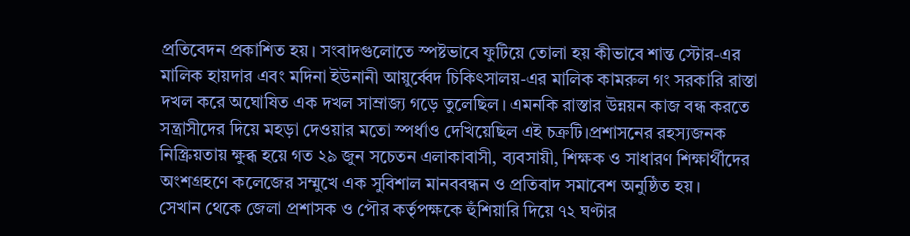প্রতিবেদন প্রকাশিত হয়। সংবাদগুলোতে স্পষ্টভাবে ফুটিয়ে তোলা হয় কীভাবে শান্ত স্টোর-এর মালিক হায়দার এবং মদিনা ইউনানী আয়ুর্ব্বেদ চিকিৎসালয়-এর মালিক কামরুল গং সরকারি রাস্তা দখল করে অঘোষিত এক দখল সাম্রাজ্য গড়ে তুলেছিল। এমনকি রাস্তার উন্নয়ন কাজ বন্ধ করতে সন্ত্রাসীদের দিয়ে মহড়া দেওয়ার মতো স্পর্ধাও দেখিয়েছিল এই চক্রটি।প্রশাসনের রহস্যজনক নিস্ক্রিয়তায় ক্ষুব্ধ হয়ে গত ২৯ জুন সচেতন এলাকাবাসী, ব্যবসায়ী, শিক্ষক ও সাধারণ শিক্ষার্থীদের অংশগ্রহণে কলেজের সম্মুখে এক সুবিশাল মানববন্ধন ও প্রতিবাদ সমাবেশ অনুষ্ঠিত হয়।
সেখান থেকে জেলা প্রশাসক ও পৌর কর্তৃপক্ষকে হুঁশিয়ারি দিয়ে ৭২ ঘণ্টার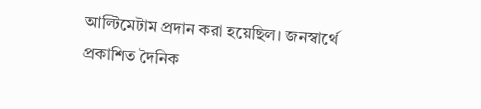আল্টিমেটাম প্রদান করা হয়েছিল। জনস্বার্থে প্রকাশিত দৈনিক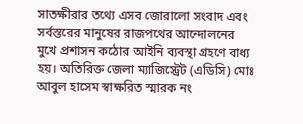সাতক্ষীরার তথ্যে এসব জোরালো সংবাদ এবং সর্বস্তরের মানুষের রাজপথের আন্দোলনের মুখে প্রশাসন কঠোর আইনি ব্যবস্থা গ্রহণে বাধ্য হয়। অতিরিক্ত জেলা ম্যাজিস্ট্রেট (এডিসি) মোঃ আবুল হাসেম স্বাক্ষরিত স্মারক নং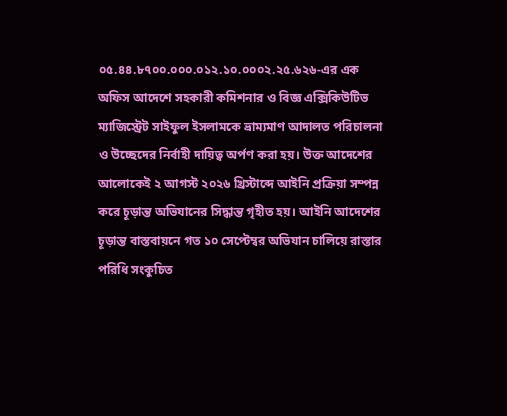০৫.৪৪.৮৭০০.০০০.০১২.১০.০০০২.২৫.৬২৬-এর এক অফিস আদেশে সহকারী কমিশনার ও বিজ্ঞ এক্সিকিউটিভ ম্যাজিস্ট্রেট সাইফুল ইসলামকে ভ্রাম্যমাণ আদালত পরিচালনা ও উচ্ছেদের নির্বাহী দায়িত্ব অর্পণ করা হয়। উক্ত আদেশের আলোকেই ২ আগস্ট ২০২৬ খ্রিস্টাব্দে আইনি প্রক্রিয়া সম্পন্ন করে চূড়ান্ত অভিযানের সিদ্ধান্ত গৃহীত হয়। আইনি আদেশের চূড়ান্ত বাস্তবায়নে গত ১০ সেপ্টেম্বর অভিযান চালিয়ে রাস্তার পরিধি সংকুচিত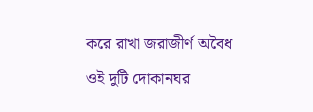করে রাখা জরাজীর্ণ অবৈধ ওই দুটি দোকানঘর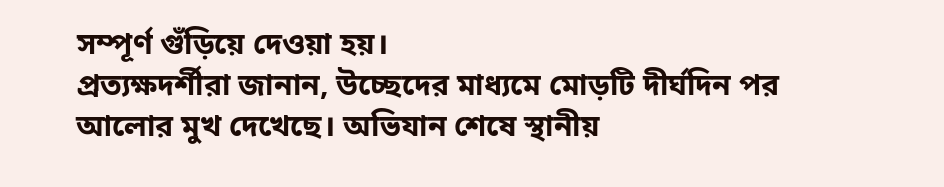সম্পূর্ণ গুঁড়িয়ে দেওয়া হয়।
প্রত্যক্ষদর্শীরা জানান, উচ্ছেদের মাধ্যমে মোড়টি দীর্ঘদিন পর আলোর মুখ দেখেছে। অভিযান শেষে স্থানীয়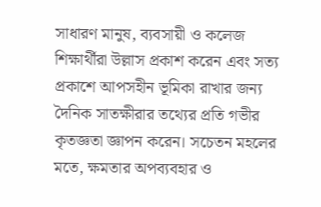সাধারণ মানুষ, ব্যবসায়ী ও কলেজ শিক্ষার্থীরা উল্লাস প্রকাশ করেন এবং সত্য প্রকাশে আপসহীন ভূমিকা রাখার জন্য দৈনিক সাতক্ষীরার তথ্যের প্রতি গভীর কৃতজ্ঞতা জ্ঞাপন করেন। সচেতন মহলের মতে, ক্ষমতার অপব্যবহার ও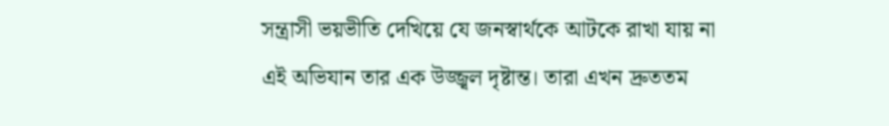সন্ত্রাসী ভয়ভীতি দেখিয়ে যে জনস্বার্থকে আটকে রাখা যায় না এই অভিযান তার এক উজ্জ্বল দৃষ্টান্ত। তারা এখন দ্রুততম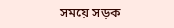সময়ে সড়ক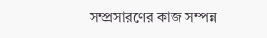সম্প্রসারণের কাজ সম্পন্ন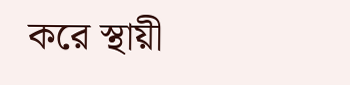করে স্থায়ী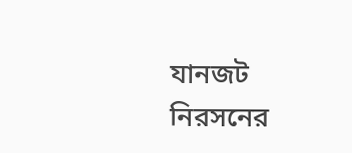যানজট নিরসনের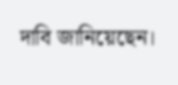দাবি জানিয়েছেন।